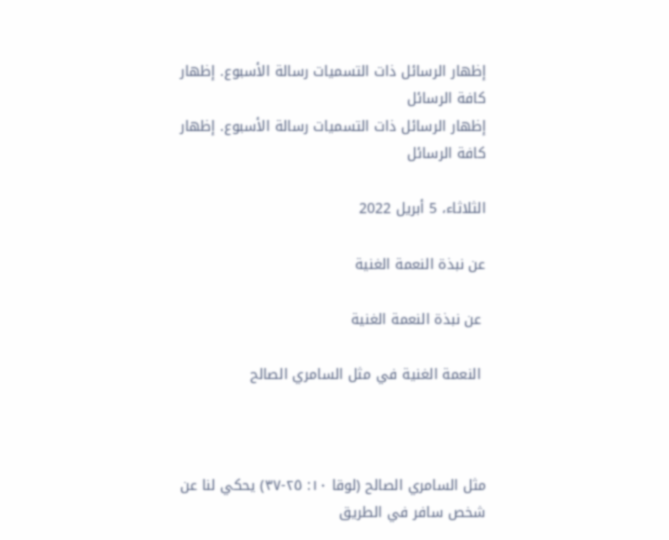إظهار الرسائل ذات التسميات رسالة الأسبوع. إظهار كافة الرسائل
إظهار الرسائل ذات التسميات رسالة الأسبوع. إظهار كافة الرسائل

الثلاثاء، 5 أبريل 2022

عن نبذة النعمة الغنية

 عن نبذة النعمة الغنية

 النعمة الغنية في مثل السامري الصالح



مثل السامري الصالح (لوقا ١٠: ٢٥-٣٧) يحكي لنا عن شخص سافر في الطريق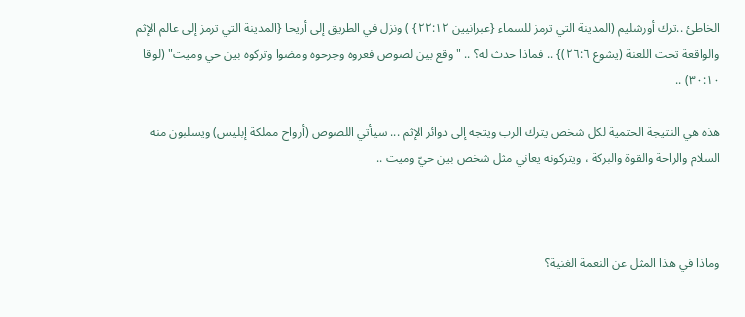الخاطئ ..ترك أورشليم (المدينة التي ترمز للسماء {عبرانيين ٢٢:١٢} ) ونزل في الطريق إلى أريحا {المدينة التي ترمز إلى عالم الإثم والواقعة تحت اللعنة (يشوع ٢٦:٦)} .. فماذا حدث له؟ .. "وقع بين لصوص فعروه وجرحوه ومضوا وتركوه بين حي وميت" (لوقا ٣٠:١٠) ..

هذه هي النتيجة الحتمية لكل شخص يترك الرب ويتجه إلى دوائر الإثم ... سيأتي اللصوص (أرواح مملكة إبليس) ويسلبون منه السلام والراحة والقوة والبركة ، ويتركونه يعاني مثل شخص بين حيّ وميت ..



وماذا في هذا المثل عن النعمة الغنية؟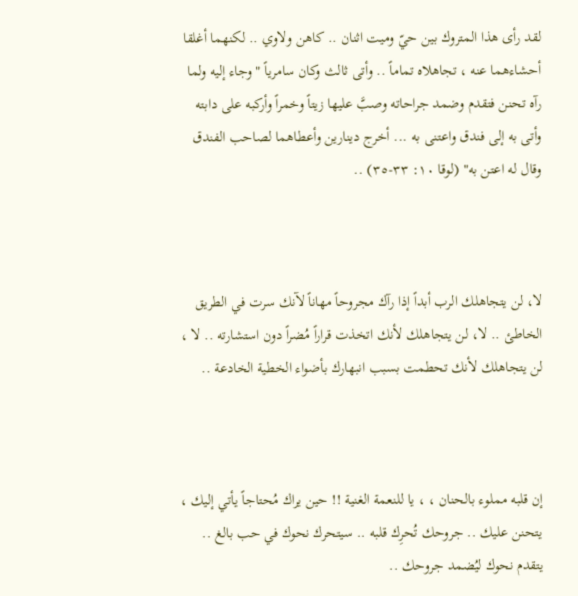لقد رأى هذا المتروك بين حيّ وميت اثنان .. كاهن ولاوي .. لكنهما أغلقا أحشاءهما عنه ، تجاهلاه تماماً .. وأتى ثالث وكان سامرياً "وجاء إليه ولما رآه تحنن فتقدم وضمد جراحاته وصبَّ عليها زيتاً وخمراً وأركبه على دابته وأتى به إلى فندق واعتنى به ... أخرج دينارين وأعطاهما لصاحب الفندق وقال له اعتن به" (لوقا ١٠: ٣٣-٣٥) ..



لا، لن يتجاهلك الرب أبداً إذا رآك مجروحاً مهاناً لآنك سرت في الطريق الخاطئ .. لا، لن يتجاهلك لأنك اتخذت قراراً مُضراً دون استشارته .. لا ، لن يتجاهلك لأنك تحطمت بسبب انبهارك بأضواء الخطية الخادعة ..



إن قلبه مملوء بالحنان ، ، يا للنعمة الغنية !! حين يراك مُحتاجاً يأتي إليك ، يتحنن عليك .. جروحك تُحرِك قلبه .. سيتحرك نحوك في حب بالغ .. يتقدم نحوك ليُضمد جروحك ..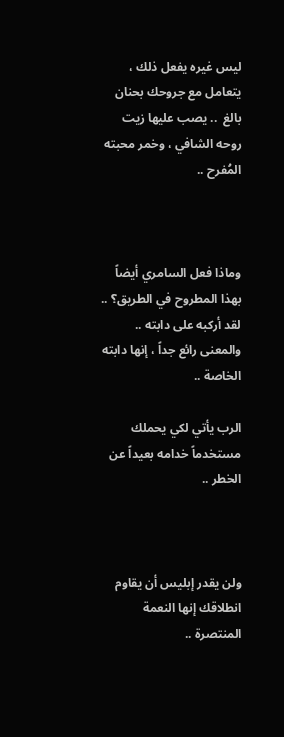ليس غيره يفعل ذلك ، يتعامل مع جروحك بحنان بالغ  .. يصب عليها زيت روحه الشافي ، وخمر محبته المُفرح ..



وماذا فعل السامري أيضاً بهذا المطروح في الطريق؟ .. لقد أركبه على دابته .. والمعنى رائع جداً ، إنها دابته الخاصة ..

الرب يأتي لكي يحملك مستخدماً خدامه بعيداً عن الخطر ..



ولن يقدر إبليس أن يقاوم انطلاقك إنها النعمة المنتصرة ..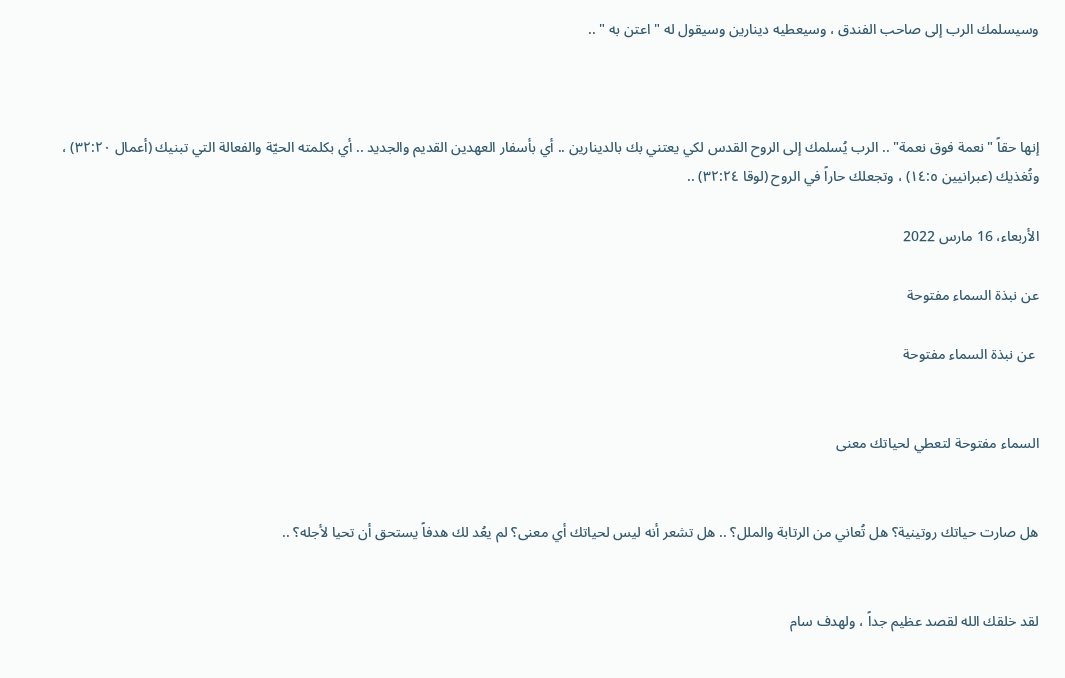وسيسلمك الرب إلى صاحب الفندق ، وسيعطيه دينارين وسيقول له " اعتن به " ..



إنها حقاً "نعمة فوق نعمة" .. الرب يُسلمك إلى الروح القدس لكي يعتني بك بالدينارين .. أي بأسفار العهدين القديم والجديد .. أي بكلمته الحيّة والفعالة التي تبنيك (أعمال ٣٢:٢٠) ، وتُغذيك (عبرانيين ١٤:٥) ، وتجعلك حاراً في الروح (لوقا ٣٢:٢٤) ..

الأربعاء، 16 مارس 2022

عن نبذة السماء مفتوحة

 عن نبذة السماء مفتوحة


السماء مفتوحة لتعطي لحياتك معنى


هل صارت حياتك روتينية؟ هل تُعاني من الرتابة والملل؟ .. هل تشعر أنه ليس لحياتك أي معنى؟ لم يعُد لك هدفاً يستحق أن تحيا لأجله؟ ..


لقد خلقك الله لقصد عظيم جداً ، ولهدف سام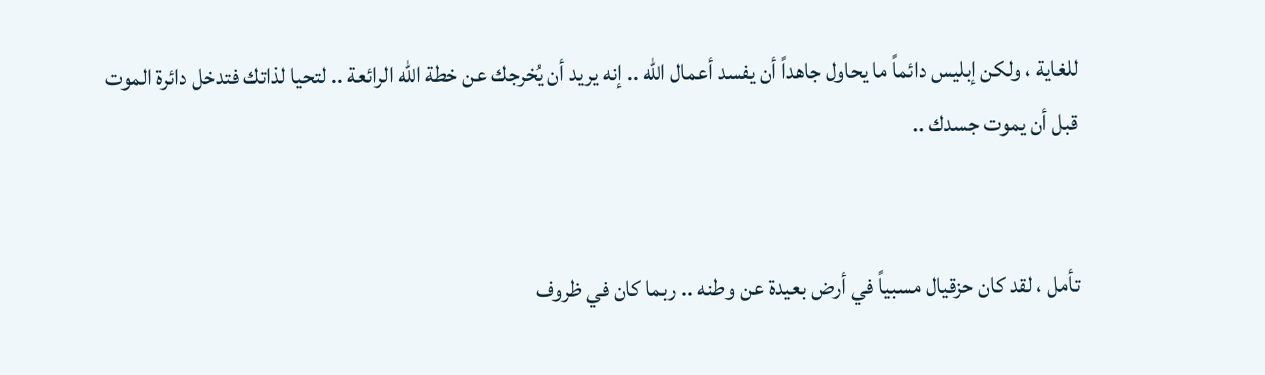للغاية ، ولكن إبليس دائماً ما يحاول جاهداً أن يفسد أعمال الله .. إنه يريد أن يُخرجك عن خطة الله الرائعة .. لتحيا لذاتك فتدخل دائرة الموت قبل أن يموت جسدك ..


تأمل ، لقد كان حزقيال مسبياً في أرض بعيدة عن وطنه .. ربما كان في ظروف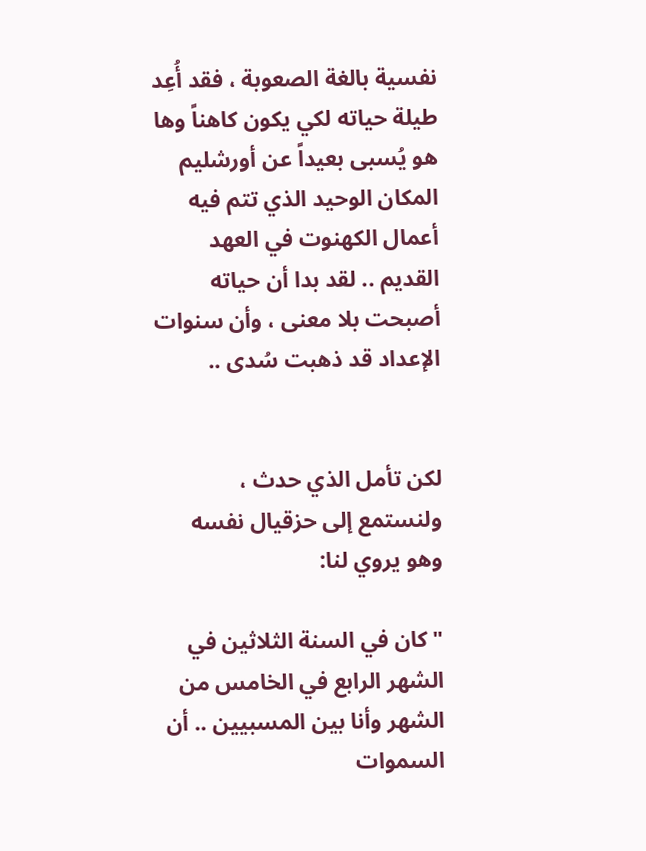نفسية بالغة الصعوبة ، فقد أُعِد طيلة حياته لكي يكون كاهناً وها هو يُسبى بعيداً عن أورشليم المكان الوحيد الذي تتم فيه أعمال الكهنوت في العهد القديم .. لقد بدا أن حياته أصبحت بلا معنى ، وأن سنوات الإعداد قد ذهبت سُدى ..


لكن تأمل الذي حدث ، ولنستمع إلى حزقيال نفسه وهو يروي لنا:

"كان في السنة الثلاثين في الشهر الرابع في الخامس من الشهر وأنا بين المسبيين .. أن السموات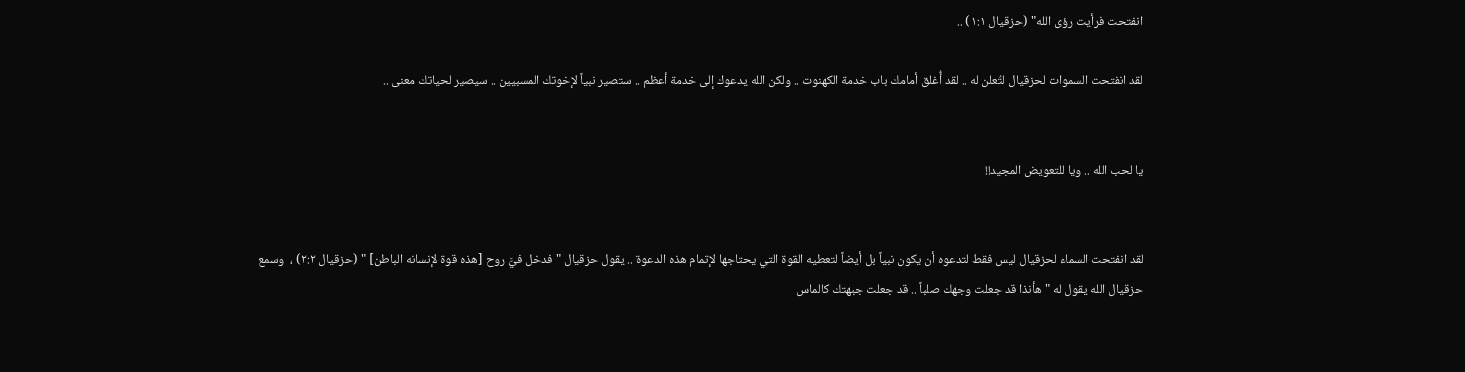انفتحت فرأيت رؤى الله" (حزقيال ١:١) ..

لقد انفتحت السموات لحزقيال لتُعلن له .. لقد أُغلق أمامك باب خدمة الكهنوت .. ولكن الله يدعوك إلى خدمة أعظم .. ستصير نبياً لإخوتك المسبيين .. سيصير لحياتك معنى ..


يا لحب الله .. ويا للتعويض المجيد!!


لقد انفتحت السماء لحزقيال ليس فقط لتدعوه أن يكون نبياً بل أيضاً لتعطيه القوة التي يحتاجها لإتمام هذه الدعوة .. يقول حزقيال "فدخل فيَّ روح [هذه قوة لإنسانه الباطن] " (حزقيال ٢:٢) ،  وسمع حزقيال الله يقول له "هأنذا قد جعلت وجهك صلباً .. قد جعلت جبهتك كالماس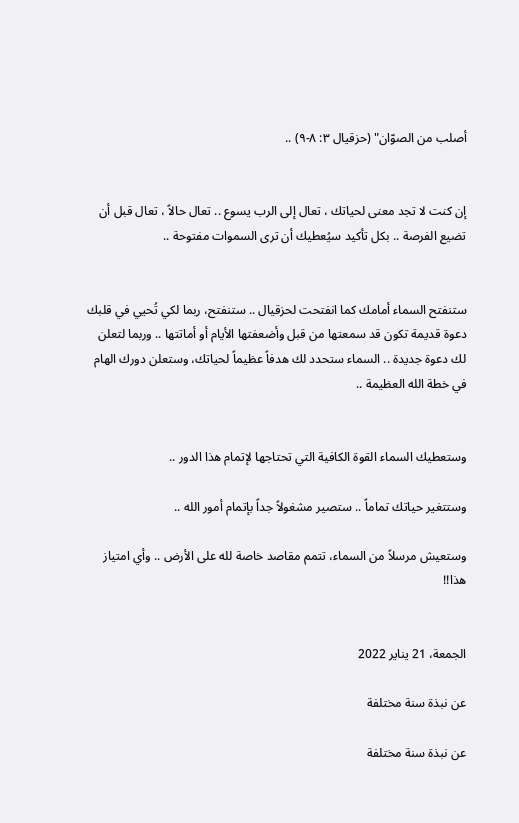أصلب من الصوّان" (حزقيال ٣: ٨-٩) ..


إن كنت لا تجد معنى لحياتك ، تعال إلى الرب يسوع .. تعال حالاً ، تعال قبل أن تضيع الفرصة .. بكل تأكيد سيُعطيك أن ترى السموات مفتوحة ..


ستنفتح السماء أمامك كما انفتحت لحزقيال .. ستنفتح، ربما لكي تُحيي في قلبك دعوة قديمة تكون قد سمعتها من قبل وأضعفتها الأيام أو أماتتها .. وربما لتعلن لك دعوة جديدة .. السماء ستحدد لك هدفاً عظيماً لحياتك، وستعلن دورك الهام في خطة الله العظيمة ..


وستعطيك السماء القوة الكافية التي تحتاجها لإتمام هذا الدور ..

وستتغير حياتك تماماً .. ستصير مشغولاً جداً بإتمام أمور الله ..

وستعيش مرسلاً من السماء، تتمم مقاصد خاصة لله على الأرض .. وأي امتياز هذا!!


الجمعة، 21 يناير 2022

عن نبذة سنة مختلفة

عن نبذة سنة مختلفة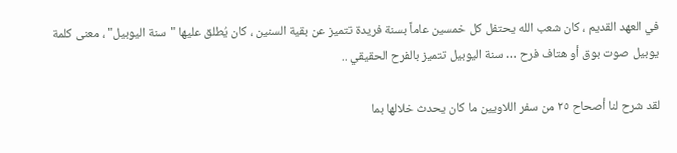في العهد القديم ، كان شعب الله يحتفل كل خمسين عاماً بسنة فريدة تتميز عن بقية السنين ، كان يُطلق عليها "سنة اليوبيل" ، معنى كلمة يوبيل صوت بوق أو هتاف فرح … سنة اليوبيل تتميز بالفرح الحقيقي ..

لقد شرح لنا أصحاح ٢٥ من سفر اللاويين ما كان يحدث خلالها بما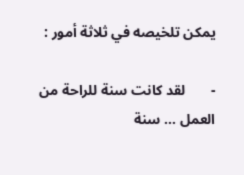يمكن تلخيصه في ثلاثة أمور :

-       لقد كانت سنة للراحة من العمل … سنة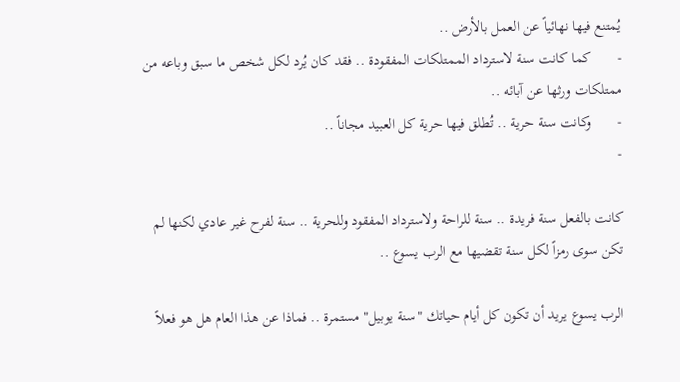يُمتنع فيها نهائياً عن العمل بالأرض ..
-       كما كانت سنة لاسترداد الممتلكات المفقودة .. فقد كان يُرد لكل شخص ما سبق وباعه من ممتلكات ورثها عن آبائه ..
-       وكانت سنة حرية .. تُطلق فيها حرية كل العبيد مجاناً ..
-

كانت بالفعل سنة فريدة .. سنة للراحة ولاسترداد المفقود وللحرية .. سنة لفرح غير عادي لكنها لم تكن سوى رمزاً لكل سنة تقضيها مع الرب يسوع ..

الرب يسوع يريد أن تكون كل أيام حياتك "سنة يوبيل" مستمرة .. فماذا عن هذا العام هل هو فعلاً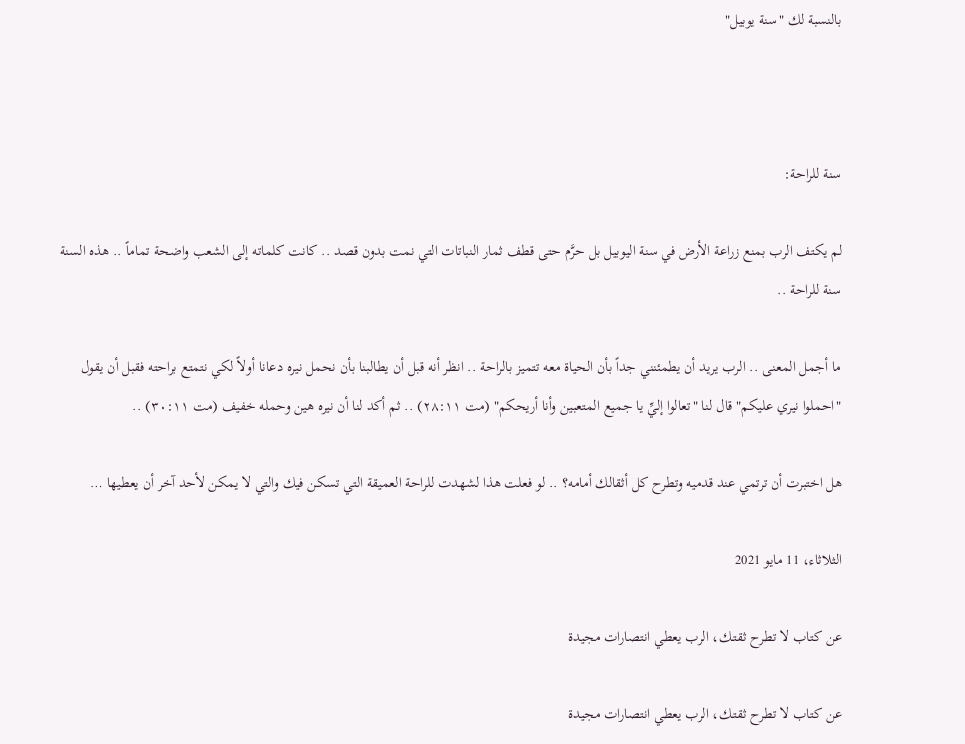بالنسبة لك "سنة يوبيل"



سنة للراحة:

لم يكتف الرب بمنع زراعة الأرض في سنة اليوبيل بل حرَّم حتى قطف ثمار النباتات التي نمت بدون قصد .. كانت كلماته إلى الشعب واضحة تماماً .. هذه السنة سنة للراحة ..

ما أجمل المعنى .. الرب يريد أن يطمئنني جداً بأن الحياة معه تتميز بالراحة .. انظر أنه قبل أن يطالبنا بأن نحمل نيره دعانا أولاً لكي نتمتع براحته فقبل أن يقول "احملوا نيري عليكم" قال لنا "تعالوا إليِّ يا جميع المتعبين وأنا أريحكم" (مت ٢٨:١١) .. ثم أكد لنا أن نيره هين وحمله خفيف (مت ٣٠:١١) ..

هل اختبرت أن ترتمي عند قدميه وتطرح كل أثقالك أمامه؟ .. لو فعلت هذا لشهدت للراحة العميقة التي تسكن فيك والتي لا يمكن لأحد آخر أن يعطيها …

الثلاثاء، 11 مايو 2021

عن كتاب لا تطرح ثقتـك، الرب يعطي انتصارات مجيدة

عن كتاب لا تطرح ثقتـك، الرب يعطي انتصارات مجيدة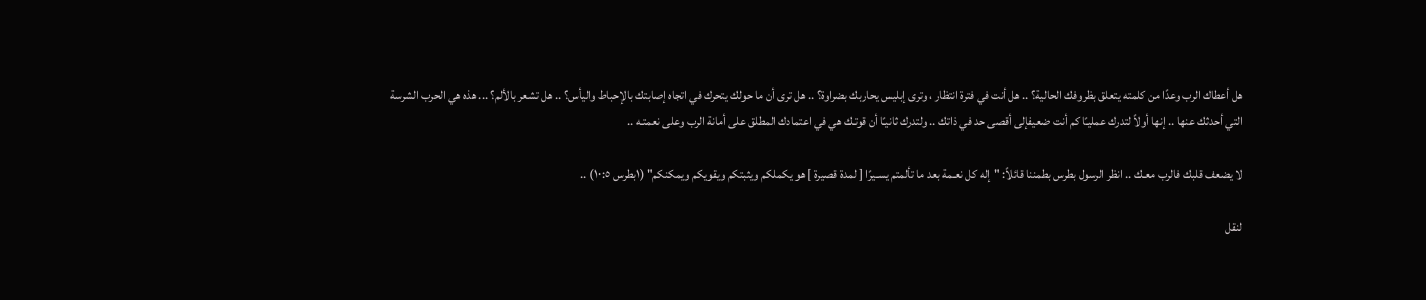هل أعطاك الرب وعدًا من كلمته يتعلق بظروفك الحالية؟ .. هل أنت في فترة انتظار ، وترى إبليس يحاربك بضراوة؟ .. هل ترى أن ما حولك يتحرك في اتجاه إصابتك بالإحباط واليأس؟ .. هل تشعر بالألم؟ ... هذه هي الحرب الشرسة التي أحدثك عنها .. إنها أولاً لتدرك عمليـًا كم أنت ضعيفإلى أقصى حد في ذاتك .. ولتدرك ثانيـًا أن قوتـك هي في اعتمادك المطلق على أمانة الرب وعلى نعمتـه ..

لا يضعف قلبك فالرب معـك .. انظر الرسول بطرس بطمننا قائلاً: "إله كل نعـمة بعد ما تألمتم يسـيرًا [ لمدة قصيرة ] هو يكملكم ويثبتكم ويقويكم ويمكنكم" (١بطرس ١٠:٥) ..

لنقل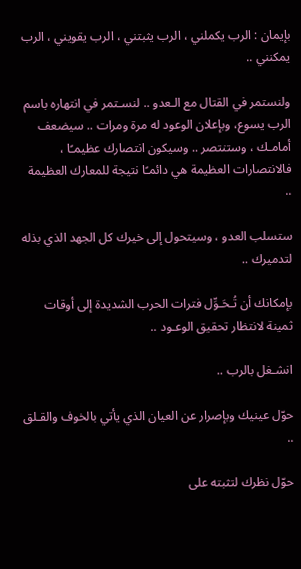بإيمان : الرب يكملني ، الرب يثبتني ، الرب يقويني ، الرب يمكنني ..

ولنستمر في القتال مع الـعدو .. لنسـتمر في انتهاره باسم الرب يسوع، وبإعلان الوعود له مرة ومرات .. سيضعف أمامـك ، وستنتصر .. وسيكون انتصارك عظيمـًا ، فالانتصارات العظيمة هي دائمـًا نتيجة للمعارك العظيمة ..

ستسلب العدو ، وسيتحول إلى خيرك كل الجهد الذي بذله لتدميرك ..

بإمكانك أن تُـحَـوِّل فترات الحرب الشديدة إلى أوقات ثمينة لانتظار تحقيق الوعـود ..

انشـغل بالرب ..

حوّل عينيك وبإصرار عن العيان الذي يأتي بالخوف والقـلق ..

حوّل نظرك لتثبته على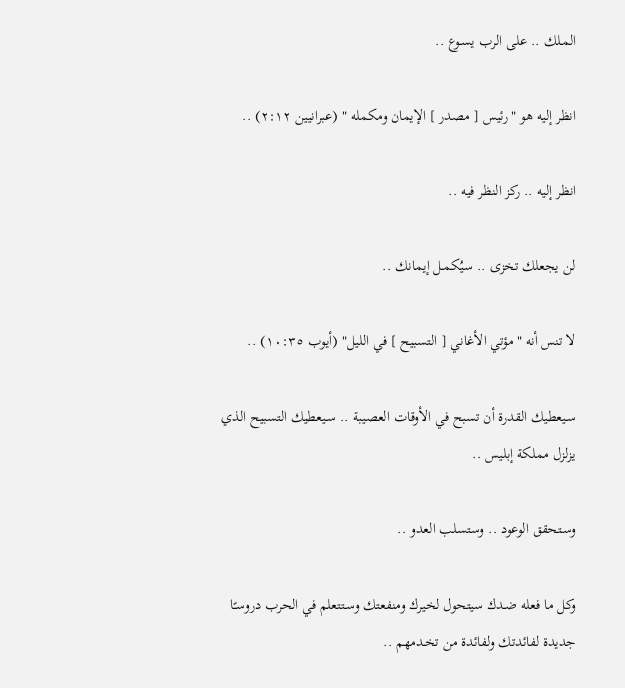المـلك .. على الرب يسـوع ..

انظر إليه هو "رئيس [ مصدر ] الإيمان ومكمله " (عبرانيين ٢:١٢) ..

انظر إليه .. ركز النظر فيه ..

لن يجعلك تخزى .. سيُكمـل إيمانك ..

لا تنس أنه "مؤتي الأغاني [ التسبيح ] في الليل" (أيوب ١٠:٣٥) ..

سـيعطيك القدرة أن تسبح في الأوقات العصيبة .. سـيعطيك التسبيح الذي يزلزل مملكة إبليس ..

وسـتحقق الوعود .. وستسلب العدو ..

وكل ما فعله ضـدك سيتحول لخيرك ومنفعتك وسـتتعلم في الحرب دروسـًا جديدة لفائدتك ولفائدة من تخـدمهم ..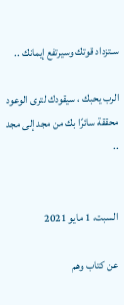سـتزداد قوتك وسيرتفع إيمانك ..

الرب يحبك ، سيقودك لترى الوعود محققة سائرًا بك من مجد إلى مجد ..


السبت، 1 مايو 2021

عن كتاب وهم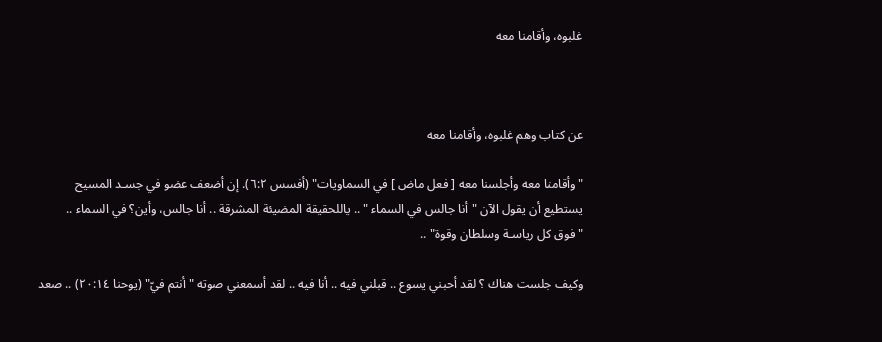غلبوه، وأقامنا معه



عن كتاب وهم غلبوه، وأقامنا معه

"وأقامنا معه وأجلسنا معه [ فعل ماض ] في السماويات" (أفسس ٦:٢). إن أضعف عضو في جسـد المسيح يستطيع أن يقول الآن "أنا جالس في السماء " .. ياللحقيقة المضيئة المشرقة .. أنا جالس، وأين؟ في السماء .. "فوق كل رياسـة وسلطان وقوة" ..

وكيف جلست هناك ؟ لقد أحبني يسوع .. قبلني فيه .. أنا فيه .. لقد أسمعني صوته "أنتم فيّ" (يوحنا ٢٠:١٤) .. صعد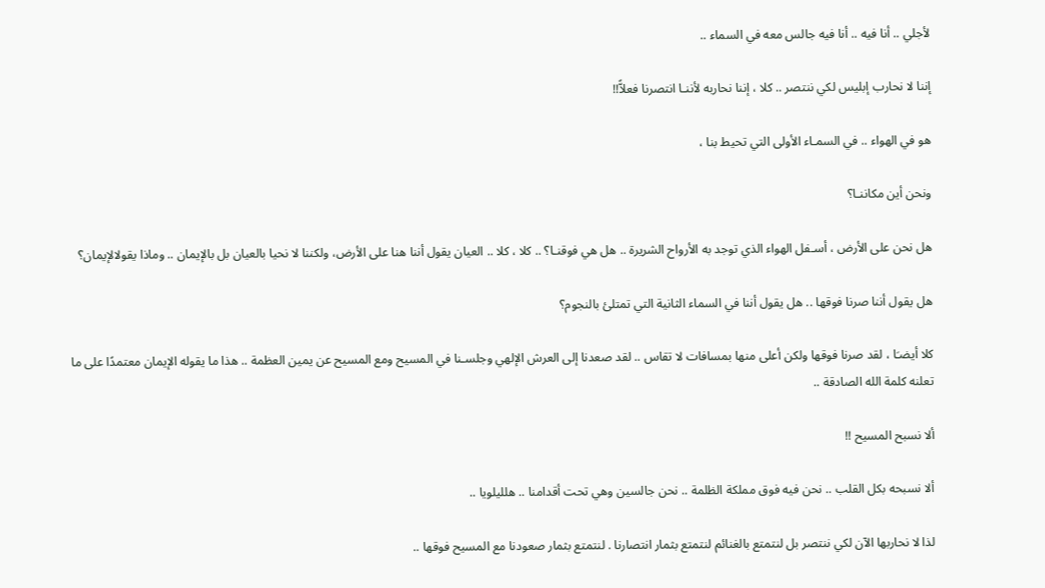لأجلي .. أنا فيه .. أنا فيه جالس معه في السماء ..

إننا لا نحارب إبليس لكي ننتصر .. كلا ، إننا نحاربه لأننـا انتصرنا فعلاًّ!!

هو في الهواء .. في السمـاء الأولى التي تحيط بنا ،

ونحن أين مكاننـا؟

هل نحن على الأرض ، أسـفل الهواء الذي توجد به الأرواح الشريرة .. هل هي فوقنـا؟ .. كلا ، كلا .. العيان يقول أننا هنا على الأرض، ولكننا لا نحيا بالعيان بل بالإيمان .. وماذا يقولالإيمان؟

هل يقول أننا صرنا فوقها .. هل يقول أننا في السماء الثانية التي تمتلئ بالنجوم؟

كلا أيضـَا ، لقد صرنا فوقها ولكن أعلى منها بمسافات لا تقاس .. لقد صعدنا إلى العرش الإلهي وجلسـنا في المسيح ومع المسيح عن يمين العظمة .. هذا ما يقوله الإيمان معتمدًا على ما تعلنه كلمة الله الصادقة ..

ألا نسبح المسيح !!

ألا نسبحه بكل القلب .. نحن فيه فوق مملكة الظلمة .. نحن جالسين وهي تحت أقدامنا .. هلليلويا ..

لذا لا نحاربها الآن لكي ننتصر بل لنتمتع بالغنائم لنتمتع بثمار انتصارنا . لنتمتع بثمار صعودنا مع المسيح فوقها ..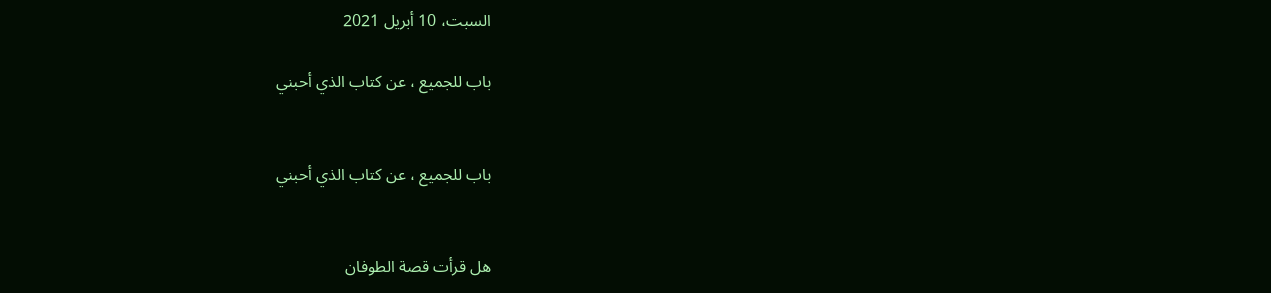السبت، 10 أبريل 2021

باب للجميع ، عن كتاب الذي أحبني


باب للجميع ، عن كتاب الذي أحبني


هل قرأت قصة الطوفان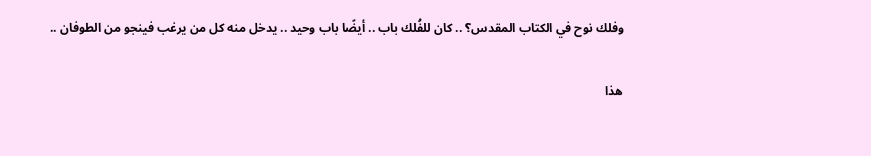وفلك نوح في الكتاب المقدس؟ .. كان للفُلك باب .. أيضًا باب وحيد .. يدخل منه كل من يرغب فينجو من الطوفان ..

هذا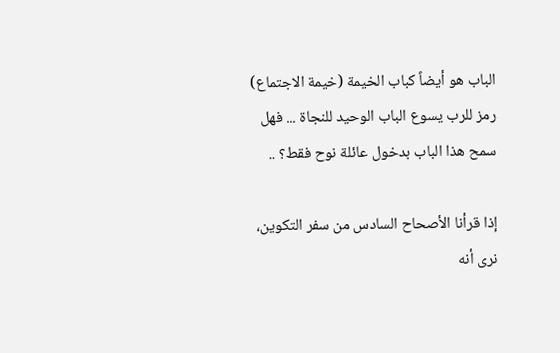الباب هو أيضاً كباب الخيمة (خيمة الاجتماع) رمز للرب يسوع الباب الوحيد للنجاة ... فهل سمح هذا الباب بدخول عائلة نوح فقط؟ ..

إذا قرأنا الأصحاح السادس من سفر التكوين، نرى أنه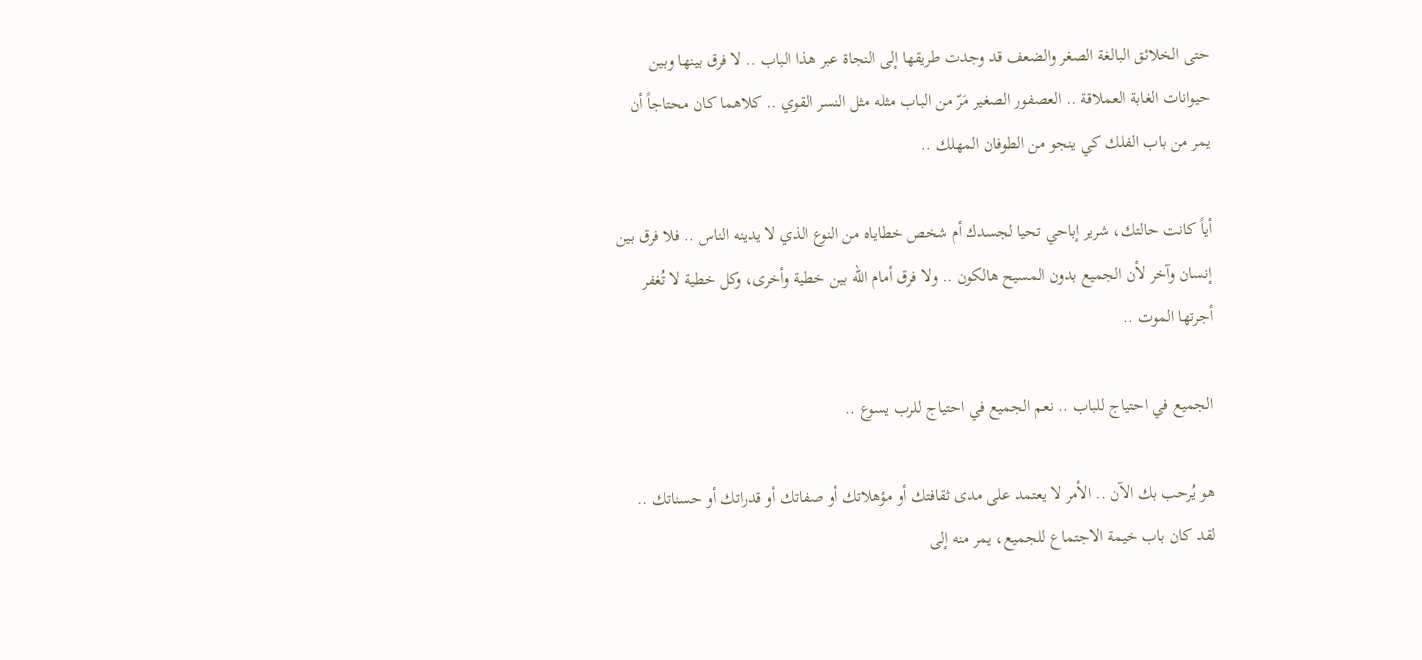حتى الخلائق البالغة الصغر والضعف قد وجدت طريقها إلى النجاة عبر هذا الباب .. لا فرق بينها وبين حيوانات الغابة العملاقة .. العصفور الصغير مَرّ من الباب مثله مثل النسر القوي .. كلاهما كان محتاجاً أن يمر من باب الفلك كي ينجو من الطوفان المهلك ..

أياً كانت حالتك، شرير إباحي تحيا لجسدك أم شخص خطاياه من النوع الذي لا يدينه الناس .. فلا فرق بين إنسان وآخر لأن الجميع بدون المسيح هالكون .. ولا فرق أمام الله بين خطية وأخرى، وكل خطية لا تُغفر أجرتها الموت ..

الجميع في احتياج للباب .. نعم الجميع في احتياج للرب يسوع ..

هو يُرحب بك الآن .. الأمر لا يعتمد على مدى ثقافتك أو مؤهلاتك أو صفاتك أو قدراتك أو حسناتك .. لقد كان باب خيمة الاجتماع للجميع، يمر منه إلى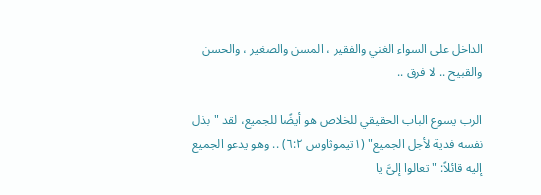الداخل على السواء الغني والفقير ، المسن والصغير ، والحسن والقبيح .. لا فرق ..

الرب يسوع الباب الحقيقي للخلاص هو أيضًا للجميع، لقد "بذل نفسه فدية لأجل الجميع" (١تيموثاوس ٦:٢) .. وهو يدعو الجميع إليه قائلاً: "تعالوا إلىَّ يا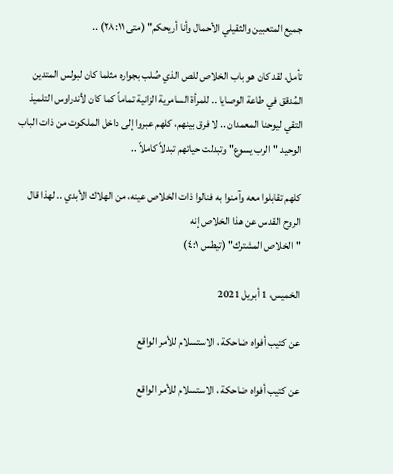جميع المتعبين والثقيلي الأحمال وأنا أريحكم" (متى ٢٨:١١) ..

تأمل، لقد كان هو باب الخلاص للص الذي صُلب بجواره مثلما كان لبولس المتدين المُدقق في طاعة الوصايا .. للمرأة السامرية الزانية تماماً كما كان لأندراوس التلميذ التقي ليوحنا المعمدان .. لا فرق بينهم، كلهم عبروا إلى داخل الملكوت من ذات الباب الوحيد "الرب يسوع" وتبدلت حياتهم تبدلاً كاملاً ..

كلهم تقابلوا معه وآمنوا به فنالوا ذات الخلاص عينه، من الهلاك الأبدي .. لهذا قال الروح القدس عن هذا الخلاص إنه
"الخلاص المشترك" (تيطس ٤:١)

الخميس، 1 أبريل 2021

عن كتيب أفواه ضاحكة ، الاستسلام للأمر الواقع

عن كتيب أفواه ضاحكة ، الاستسلام للأمر الواقع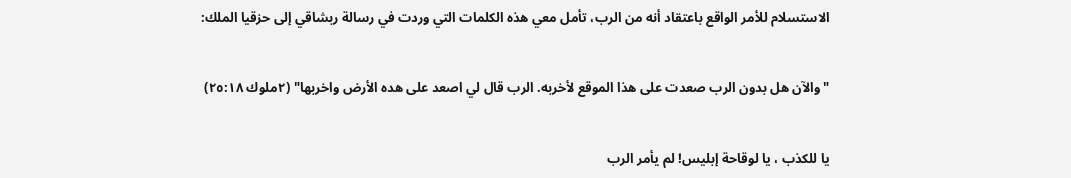الاستسلام للأمر الواقع باعتقاد أنه من الرب، تأمل معي هذه الكلمات التي وردت في رسالة ربشاقي إلى حزقيا الملك:


"والآن هل بدون الرب صعدت على هذا الموقع لأخربه. الرب قال لي اصعد على هده الأرض واخربها" (٢ملوك ٢٥:١٨)


يا للكذب ، يا لوقاحة إبليس! لم يأمر الرب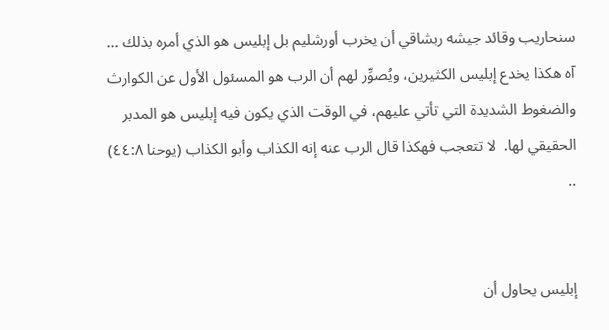سنحاريب وقائد جيشه ربشاقي أن يخرب أورشليم بل إبليس هو الذي أمره بذلك ... آه هكذا يخدع إبليس الكثيرين، ويُصوِّر لهم أن الرب هو المسئول الأول عن الكوارث والضغوط الشديدة التي تأتي عليهم، في الوقت الذي يكون فيه إبليس هو المدبر الحقيقي لها.  لا تتعجب فهكذا قال الرب عنه إنه الكذاب وأبو الكذاب (يوحنا ٤٤:٨) ..


إبليس يحاول أن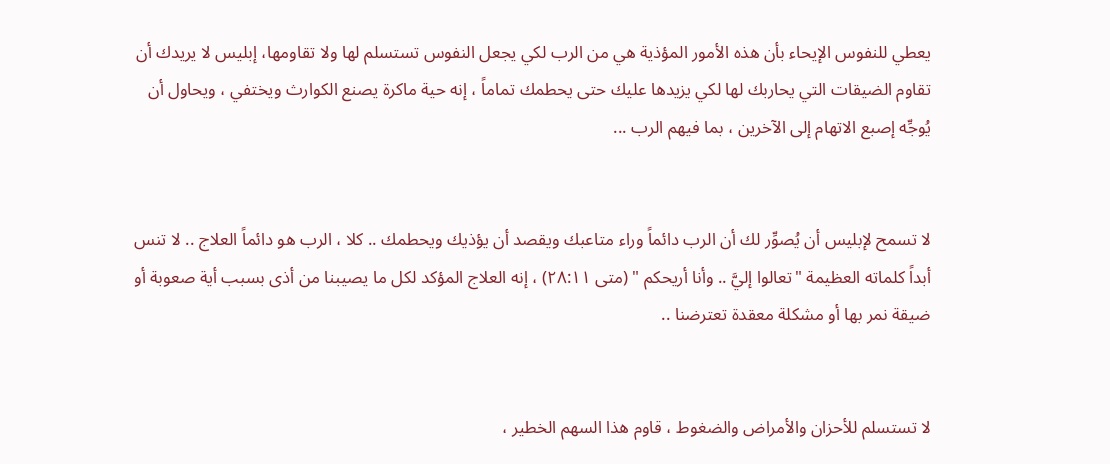يعطي للنفوس الإيحاء بأن هذه الأمور المؤذية هي من الرب لكي يجعل النفوس تستسلم لها ولا تقاومها، إبليس لا يريدك أن تقاوم الضيقات التي يحاربك لها لكي يزيدها عليك حتى يحطمك تماماً ، إنه حية ماكرة يصنع الكوارث ويختفي ، ويحاول أن يُوجِّه إصبع الاتهام إلى الآخرين ، بما فيهم الرب ...


لا تسمح لإبليس أن يُصوِّر لك أن الرب دائماً وراء متاعبك ويقصد أن يؤذيك ويحطمك .. كلا ، الرب هو دائماً العلاج .. لا تنس أبداً كلماته العظيمة "تعالوا إليَّ .. وأنا أريحكم " (متى ٢٨:١١) ، إنه العلاج المؤكد لكل ما يصيبنا من أذى بسبب أية صعوبة أو ضيقة نمر بها أو مشكلة معقدة تعترضنا ..


لا تستسلم للأحزان والأمراض والضغوط ، قاوم هذا السهم الخطير ،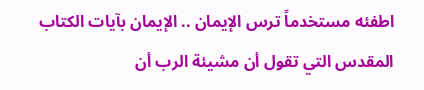اطفئه مستخدماً ترس الإيمان .. الإيمان بآيات الكتاب المقدس التي تقول أن مشيئة الرب أن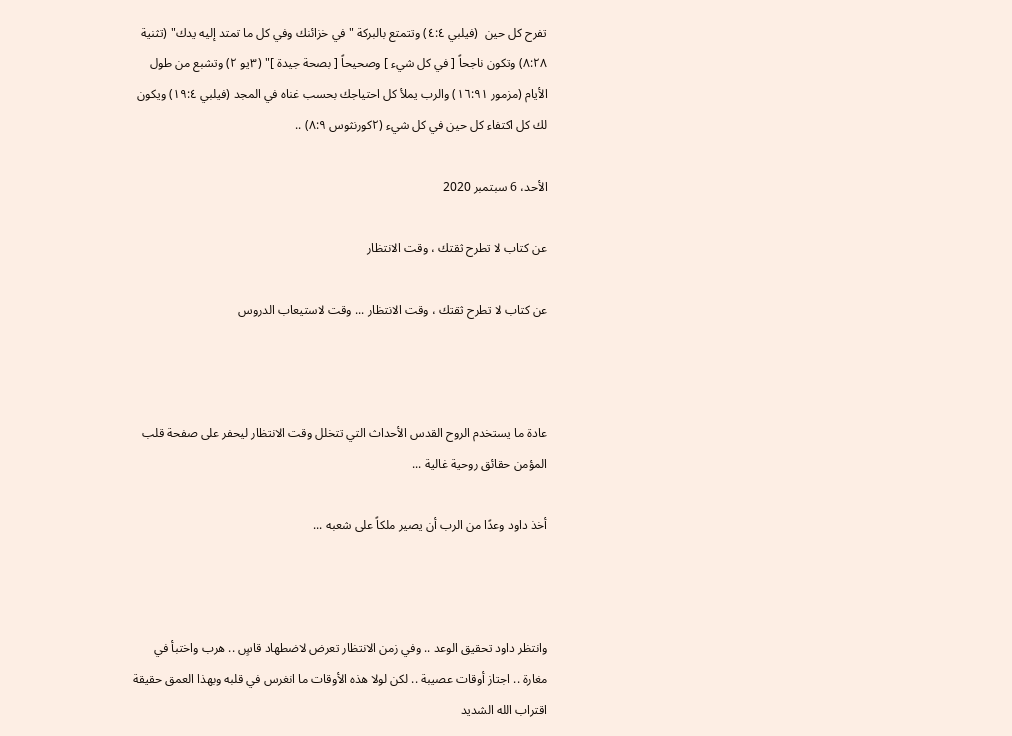تفرح كل حين  (فيلبي ٤:٤) وتتمتع بالبركة "في خزائنك وفي كل ما تمتد إليه يدك" (تثنية ٨:٢٨) وتكون ناجحاً [ في كل شيء ] وصحيحاً [ بصحة جيدة ]" (٣يو ٢) وتشبع من طول الأيام (مزمور ١٦:٩١) والرب يملأ كل احتياجك بحسب غناه في المجد (فيلبي ١٩:٤) ويكون لك كل اكتفاء كل حين في كل شيء (٢كورنثوس ٨:٩) ..

الأحد، 6 سبتمبر 2020

عن كتاب لا تطرح ثقتك ، وقت الانتظار

عن كتاب لا تطرح ثقتك ، وقت الانتظار ... وقت لاستيعاب الدروس



عادة ما يستخدم الروح القدس الأحداث التي تتخلل وقت الانتظار ليحفر على صفحة قلب المؤمن حقائق روحية غالية ...

أخذ داود وعدًا من الرب أن يصير ملكاً على شعبه ...



وانتظر داود تحقيق الوعد .. وفي زمن الانتظار تعرض لاضطهاد قاسٍ .. هرب واختبأ في مغارة .. اجتاز أوقات عصيبة .. لكن لولا هذه الأوقات ما انغرس في قلبه وبهذا العمق حقيقة اقتراب الله الشديد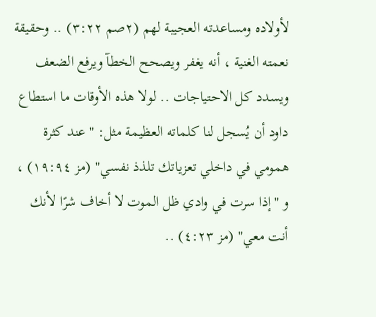لأولاده ومساعدته العجيبة لهم (٢صم ٣:٢٢) .. وحقيقة نعمته الغنية ، أنه يغفر ويصحح الخطآ ويرفع الضعف ويسدد كل الاحتياجات .. لولا هذه الأوقات ما استطاع داود أن يُسجل لنا كلماته العظيمة مثل: "عند كثرة همومي في داخلي تعزياتك تلذذ نفسي" (مز ١٩:٩٤) ، و "إذا سرت في وادي ظل الموت لا أخاف شرًا لأنك أنت معي" (مز ٤:٢٣) ..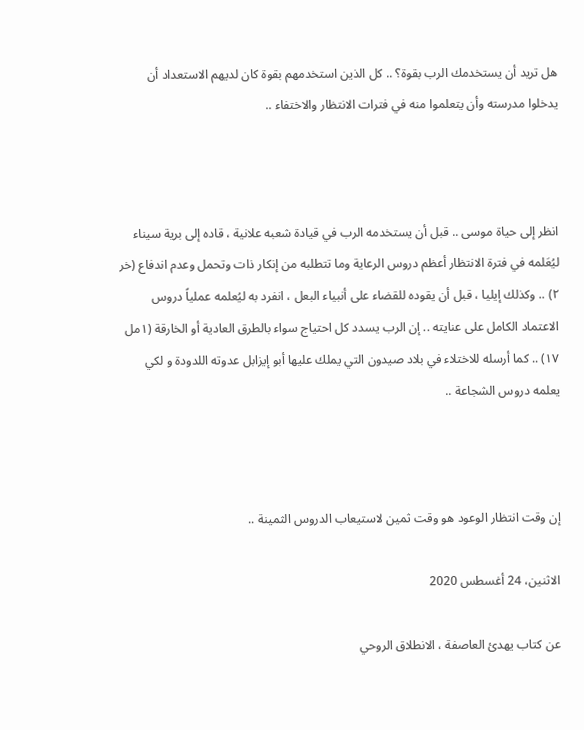هل تريد أن يستخدمك الرب بقوة؟ .. كل الذين استخدمهم بقوة كان لديهم الاستعداد أن يدخلوا مدرسته وأن يتعلموا منه في فترات الانتظار والاختفاء ..



انظر إلى حياة موسى .. قبل أن يستخدمه الرب في قيادة شعبه علانية ، قاده إلى برية سيناء ليُعَلمه في فترة الانتظار أعظم دروس الرعاية وما تتطلبه من إنكار ذات وتحمل وعدم اندفاع (خر ٢) .. وكذلك إيليا ، قبل أن يقوده للقضاء على أنبياء البعل ، انفرد به ليُعلمه عملياً دروس الاعتماد الكامل على عنايته .. إن الرب يسدد كل احتياج سواء بالطرق العادية أو الخارقة (١مل ١٧) .. كما أرسله للاختلاء في بلاد صيدون التي يملك عليها أبو إيزابل عدوته اللدودة و لكي يعلمه دروس الشجاعة ..



إن وقت انتظار الوعود هو وقت ثمين لاستيعاب الدروس الثمينة ..

الاثنين، 24 أغسطس 2020

عن كتاب يهدئ العاصفة ، الانطلاق الروحي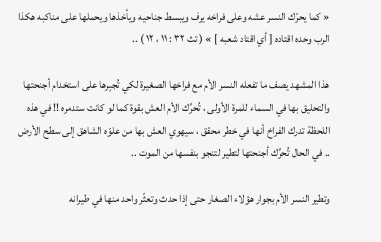« كما يحرّك النسر عشه وعلى فراخه يرف ويبسط جناحيه ويأخذها ويحملها على مناكبه هكذا الرب وحده اقتاده [ أي اقتاد شعبه ] » ( تث ٣٢ : ١١ ، ١٢ ) ..

هذا المشهد يصف ما تفعله النسر الأم مع فراخها الصغيرة لكي تُجبِرها على استخدام أجنحتها والتحليق بها في السماء للمرة الأولى ، تُحرِّك الأم العش بقوة كما لو كانت ستدمره !! في هذه اللحظة تدرك الفراخ أنها في خطر محقق ، سيهوي العش بها من علوّه الشاهق إلى سطح الأرض .. في الحال تُحرِّك أجنحتها لتطير لتنجو بنفسها من الموت ..

وتطير النسر الأم بجوار هؤلاء الصغار حتى إذا حدث وتعثّر واحد منها في طيرانه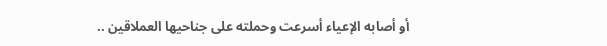أو أصابه الإعياء أسرعت وحملته على جناحيها العملاقين ..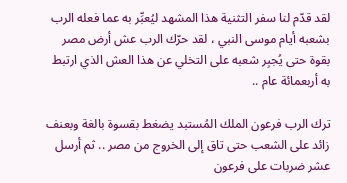لقد قدّم لنا سفر التثنية هذا المشهد ليُعبِّر به عما فعله الرب بشعبه أيام موسى النبي ، لقد حرّك الرب عش أرض مصر بقوة حتى يُجبِر شعبه على التخلي عن هذا العش الذي ارتبط به أربعمائة عام ..

ترك الرب فرعون الملك المُستبد يضغط بقسوة بالغة وبعنف زائد على الشعب حتى تاق إلى الخروج من مصر .. ثم أرسل عشر ضربات على فرعون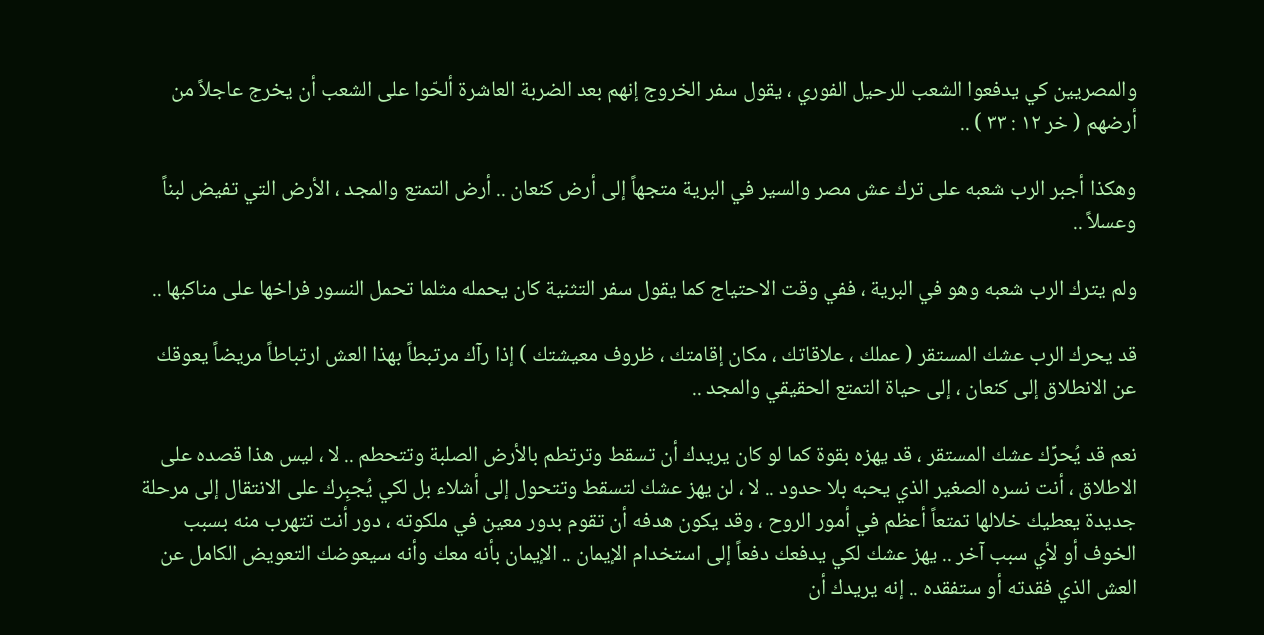والمصريين كي يدفعوا الشعب للرحيل الفوري ، يقول سفر الخروج إنهم بعد الضربة العاشرة ألحّوا على الشعب أن يخرج عاجلاً من أرضهم ( خر ١٢ : ٣٣ ) ..

وهكذا أجبر الرب شعبه على ترك عش مصر والسير في البرية متجهاً إلى أرض كنعان .. أرض التمتع والمجد ، الأرض التي تفيض لبناً وعسلاً ..

ولم يترك الرب شعبه وهو في البرية ، ففي وقت الاحتياج كما يقول سفر التثنية كان يحمله مثلما تحمل النسور فراخها على مناكبها ..

قد يحرك الرب عشك المستقر ( عملك ، علاقاتك ، مكان إقامتك ، ظروف معيشتك ) إذا رآك مرتبطاً بهذا العش ارتباطاً مريضاً يعوقك عن الانطلاق إلى كنعان ، إلى حياة التمتع الحقيقي والمجد ..

نعم قد يُحرِّك عشك المستقر ، قد يهزه بقوة كما لو كان يريدك أن تسقط وترتطم بالأرض الصلبة وتتحطم .. لا ، ليس هذا قصده على الاطلاق ، أنت نسره الصغير الذي يحبه بلا حدود .. لا ، لن يهز عشك لتسقط وتتحول إلى أشلاء بل لكي يُجبِرك على الانتقال إلى مرحلة جديدة يعطيك خلالها تمتعاً أعظم في أمور الروح ، وقد يكون هدفه أن تقوم بدور معين في ملكوته ، دور أنت تتهرب منه بسبب الخوف أو لأي سبب آخر .. يهز عشك لكي يدفعك دفعاً إلى استخدام الإيمان .. الإيمان بأنه معك وأنه سيعوضك التعويض الكامل عن العش الذي فقدته أو ستفقده .. إنه يريدك أن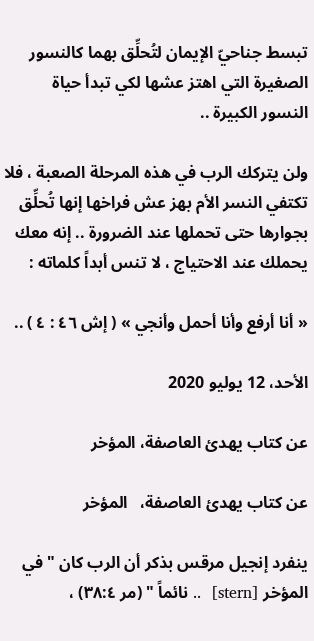تبسط جناحيّ الإيمان لتُحلِّق بهما كالنسور الصغيرة التي اهتز عشها لكي تبدأ حياة النسور الكبيرة ..

ولن يتركك الرب في هذه المرحلة الصعبة ، فلا تكتفي النسر الأم بهز عش فراخها إنها تُحلِّق بجوارها حتى تحملها عند الضرورة .. إنه معك يحملك عند الاحتياج ، لا تنس أبداً كلماته :

« أنا أرفع وأنا أحمل وأنجي » ( إش ٤٦ : ٤ ) ..

الأحد، 12 يوليو 2020

عن كتاب يهدئ العاصفة، المؤخر

عن كتاب يهدئ العاصفة،   المؤخر

ينفرد إنجيل مرقس بذكر أن الرب كان "في المؤخر [stern]  .. نائماً " (مر ٣٨:٤) ،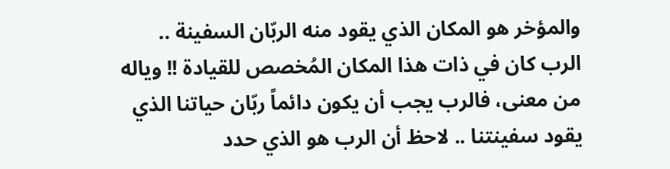والمؤخر هو المكان الذي يقود منه الربّان السفينة .. الرب كان في ذات هذا المكان المُخصص للقيادة !! وياله من معنى، فالرب يجب أن يكون دائماً ربّان حياتنا الذي يقود سفينتنا .. لاحظ أن الرب هو الذي حدد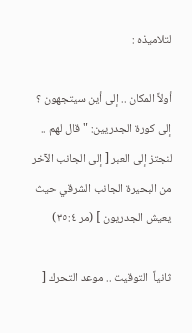لتلاميذه :

أولاً المكان .. إلى أين سيتجهون ؟ إلى كورة الجدريين: "قال لهم .. لنجتز إلى العبر [ إلى الجانب الآخر من البحيرة الجانب الشرقي حيث يعيش الجدريون ] (مر ٣٥:٤)

ثانياً  التوقيت .. موعد التحرك [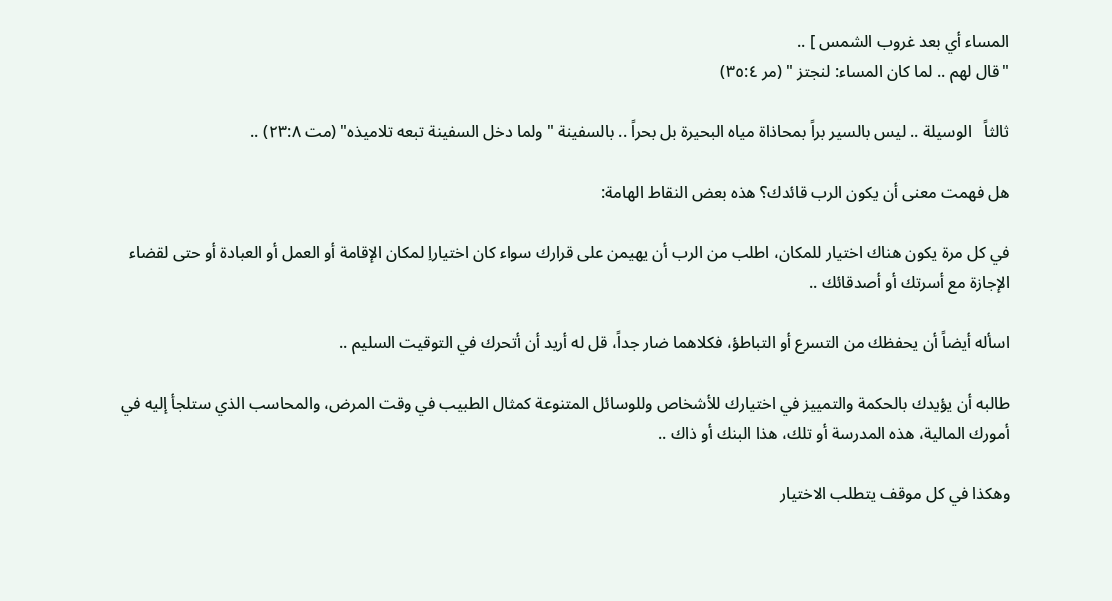المساء أي بعد غروب الشمس ] ..
"قال لهم .. لما كان المساء: لنجتز " (مر ٣٥:٤)

ثالثاً   الوسيلة .. ليس بالسير براً بمحاذاة مياه البحيرة بل بحراً .. بالسفينة "ولما دخل السفينة تبعه تلاميذه" (مت ٢٣:٨) ..

هل فهمت معنى أن يكون الرب قائدك؟ هذه بعض النقاط الهامة:

في كل مرة يكون هناك اختيار للمكان، اطلب من الرب أن يهيمن على قرارك سواء كان اختياراِ لمكان الإقامة أو العمل أو العبادة أو حتى لقضاء الإجازة مع أسرتك أو أصدقائك ..

اسأله أيضاً أن يحفظك من التسرع أو التباطؤ، فكلاهما ضار جداً، قل له أريد أن أتحرك في التوقيت السليم ..

طالبه أن يؤيدك بالحكمة والتمييز في اختيارك للأشخاص وللوسائل المتنوعة كمثال الطبيب في وقت المرض، والمحاسب الذي ستلجأ إليه في أمورك المالية، هذه المدرسة أو تلك، هذا البنك أو ذاك ..

وهكذا في كل موقف يتطلب الاختيار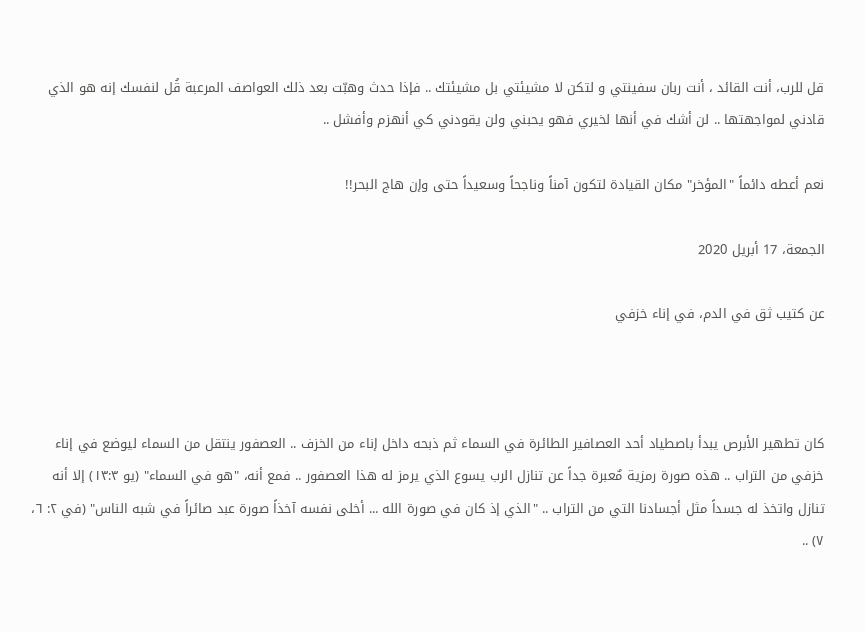قل للرب، أنت القائد ، أنت ربان سفينتي و لتكن لا مشيئتي بل مشيئتك .. فإذا حدث وهبّت بعد ذلك العواصف المرعبة قُل لنفسك إنه هو الذي قادني لمواجهتها .. لن أشك في أنها لخيري فهو يحبني ولن يقودني كي أنهزم وأفشل ..

نعم أعطه دائماً "المؤخر" مكان القيادة لتكون آمناً وناجحاً وسعيداً حتى وإن هاج البحر!!

الجمعة، 17 أبريل 2020

عن كتيب ثق في الدم، في إناء خزفي



كان تطهير الأبرص يبدأ باصطياد أحد العصافير الطائرة في السماء ثم ذبحه داخل إناء من الخزف .. العصفور ينتقل من السماء ليوضع في إناء خزفي من التراب .. هذه صورة رمزية مٌعبرة جداً عن تنازل الرب يسوع الذي يرمز له هذا العصفور .. فمع أنه، "هو في السماء" (يو ١٣:٣) إلا أنه تنازل واتخذ له جسداً مثل أجسادنا التي من التراب .. "الذي إذ كان في صورة الله ... أخلى نفسه آخذاً صورة عبد صائراً في شبه الناس" (في ٢: ٦، ٧) ..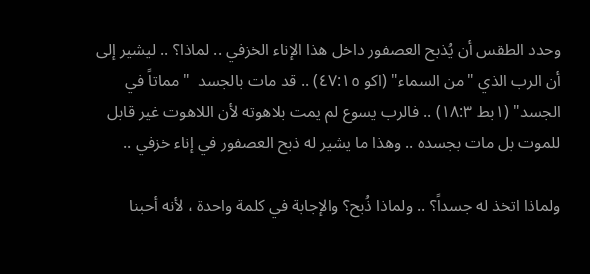وحدد الطقس أن يُذبح العصفور داخل هذا الإناء الخزفي .. لماذا؟ .. ليشير إلى أن الرب الذي "من السماء" (اكو ٤٧:١٥) .. قد مات بالجسد  "مماتاً في الجسد" (١بط ١٨:٣) .. فالرب يسوع لم يمت بلاهوته لأن اللاهوت غير قابل للموت بل مات بجسده .. وهذا ما يشير له ذبح العصفور في إناء خزفي ..

ولماذا اتخذ له جسداً؟ .. ولماذا ذُبح؟ والإجابة في كلمة واحدة ، لأنه أحبنا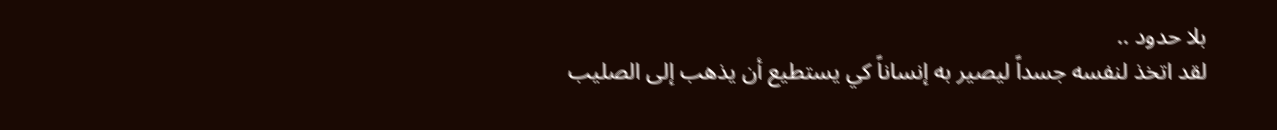بلا حدود ..
لقد اتخذ لنفسه جسداً ليصير به إنساناً كي يستطيع أن يذهب إلى الصليب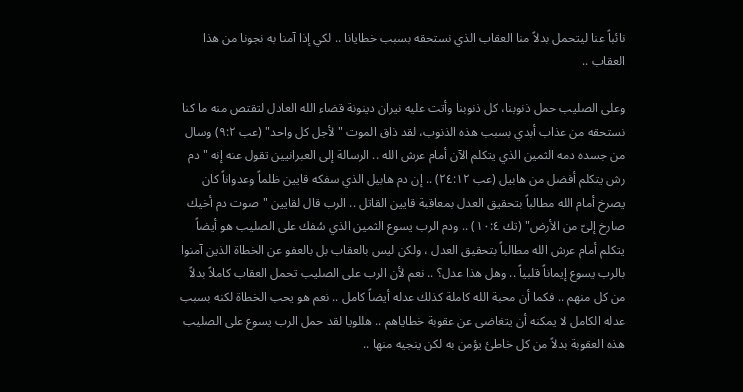نائباً عنا ليتحمل بدلاً منا العقاب الذي نستحقه بسبب خطايانا .. لكي إذا آمنا به نجونا من هذا العقاب ..

وعلى الصليب حمل ذنوبنا، كل ذنوبنا وأتت عليه نيران دينونة قضاء الله العادل لتقتص منه ما كنا نستحقه من عذاب أبدي بسبب هذه الذنوب، لقد ذاق الموت "لأجل كل واحد" (عب ٩:٢) وسال من جسده دمه الثمين الذي يتكلم الآن أمام عرش الله .. الرسالة إلى العبرانيين تقول عنه إنه "دم رش يتكلم أفضل من هابيل (عب ٢٤:١٢) .. إن دم هابيل الذي سفكه قايين ظلماً وعدواناً كان يصرخ أمام الله مطالباً بتحقيق العدل بمعاقبة قايين القاتل .. الرب قال لقايين "صوت دم أخيك صارخ إلىّ من الأرض" (تك ١٠:٤) .. ودم الرب يسوع الثمين الذي سُفك على الصليب هو أيضاً يتكلم أمام عرش الله مطالباً بتحقيق العدل ، ولكن ليس بالعقاب بل بالعفو عن الخطاة الذين آمنوا بالرب يسوع إيماناً قلبياً .. وهل هذا عدل؟ .. نعم لأن الرب على الصليب تحمل العقاب كاملاً بدلاً من كل منهم .. فكما أن محبة الله كاملة كذلك عدله أيضاً كامل .. نعم هو يحب الخطاة لكنه بسبب عدله الكامل لا يمكنه أن يتغاضى عن عقوبة خطاياهم .. هللويا لقد حمل الرب يسوع على الصليب هذه العقوبة بدلاً من كل خاطئ يؤمن به لكن ينجيه منها ..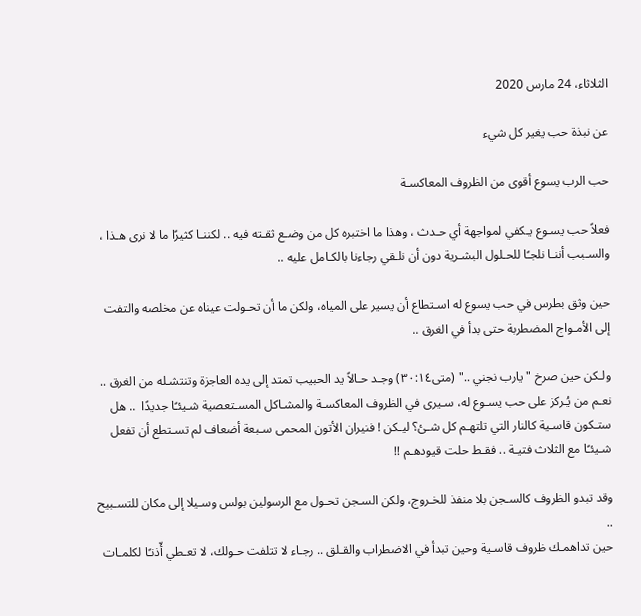الثلاثاء، 24 مارس 2020

عن نبذة حب يغير كل شيء

حب الرب يسوع أقوى من الظروف المعاكسـة

فعلاً حب يسـوع يـكفي لمواجهة أي حـدث ، وهذا ما اختبره كل من وضـع ثقـته فيه .. لكننـا كثيرًا ما لا نرى هـذا ، والسـبب أننـا نلجـًا للحـلول البشـرية دون أن نلـقي رجاءنا بالكـامل عليه ..

حين وثق بطرس في حب يسوع له اسـتطاع أن يسير على المياه، ولكن ما أن تحـولت عيناه عن مخلصه والتفت إلى الأمـواج المضطربة حتى بدأ في الغرق ..

ولـكن حين صرخ "يارب نجني .." (متى٣٠:١٤) وجـد حـالاً يد الحبيب تمتد إلى يده العاجزة وتنتشـله من الغرق ..
نعـم من يُـركز على حب يسـوع له، سـيرى في الظروف المعاكسـة والمشـاكل المسـتعصية شـيئـًا جديدًا  .. هل ستـكون قاسـية كالنار التي تلتهـم كل شـئ؟ ليـكن ! فنيران الأتون المحمى سـبعة أضعاف لم تسـتطع أن تفعل شـيئـًا مع الثلاث فتيـة .. فقـط حلت قيودهـم !!

وقد تبدو الظروف كالسـجن بلا منفذ للخـروج، ولكن السـجن تحـول مع الرسولين بولس وسـيلا إلى مكان للتسـبيح ..
حين تداهمـك ظروف قاسـية وحين تبدأ في الاضطراب والقـلق .. رجـاء لا تتلفت حـولك، لا تعـطي أّذنـًا لكلمـات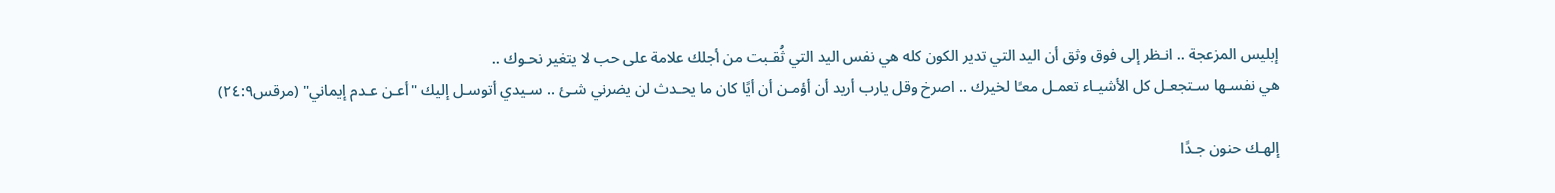إبليس المزعجة .. انـظر إلى فوق وثق أن اليد التي تدير الكون كله هي نفس اليد التي ثُقـبت من أجلك علامة على حب لا يتغير نحـوك ..
هي نفسـها سـتجعـل كل الأشيـاء تعمـل معـًا لخيرك .. اصرخ وقل يارب أريد أن أؤمـن أن أيًا كان ما يحـدث لن يضرني شـئ .. سـيدي أتوسـل إليك "أعـن عـدم إيماني" (مرقس٢٤:٩)

إلهـك حنون جـدًا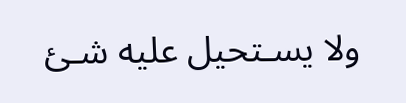ولا يسـتحيل عليه شـئ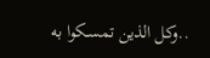..وكل الذين تمسـكوا به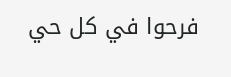فرحوا في كل حي